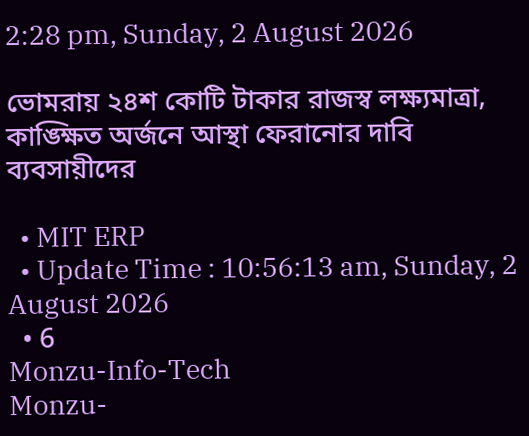2:28 pm, Sunday, 2 August 2026

ভোমরায় ২৪শ কোটি টাকার রাজস্ব লক্ষ্যমাত্রা, কাঙ্ক্ষিত অর্জনে আস্থা ফেরানোর দাবি ব্যবসায়ীদের

  • MIT ERP
  • Update Time : 10:56:13 am, Sunday, 2 August 2026
  • 6
Monzu-Info-Tech
Monzu-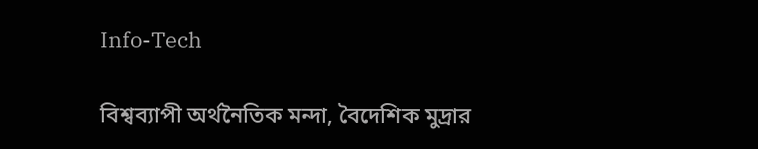Info-Tech

বিশ্বব্যাপী অর্থনৈতিক মন্দা, বৈদেশিক মুদ্রার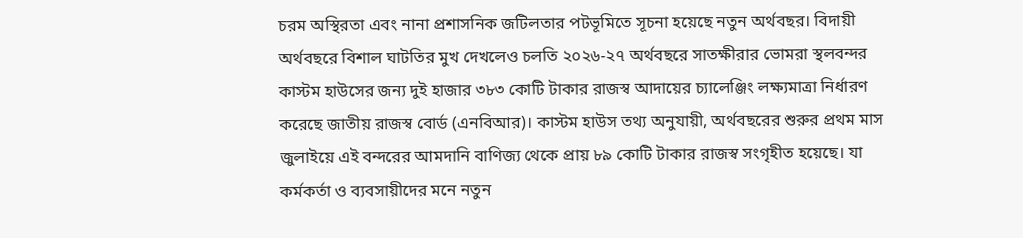চরম অস্থিরতা এবং নানা প্রশাসনিক জটিলতার পটভূমিতে সূচনা হয়েছে নতুন অর্থবছর। বিদায়ী অর্থবছরে বিশাল ঘাটতির মুখ দেখলেও চলতি ২০২৬-২৭ অর্থবছরে সাতক্ষীরার ভোমরা স্থলবন্দর কাস্টম হাউসের জন্য দুই হাজার ৩৮৩ কোটি টাকার রাজস্ব আদায়ের চ্যালেঞ্জিং লক্ষ্যমাত্রা নির্ধারণ করেছে জাতীয় রাজস্ব বোর্ড (এনবিআর)। কাস্টম হাউস তথ্য অনুযায়ী, অর্থবছরের শুরুর প্রথম মাস জুলাইয়ে এই বন্দরের আমদানি বাণিজ্য থেকে প্রায় ৮৯ কোটি টাকার রাজস্ব সংগৃহীত হয়েছে। যা কর্মকর্তা ও ব্যবসায়ীদের মনে নতুন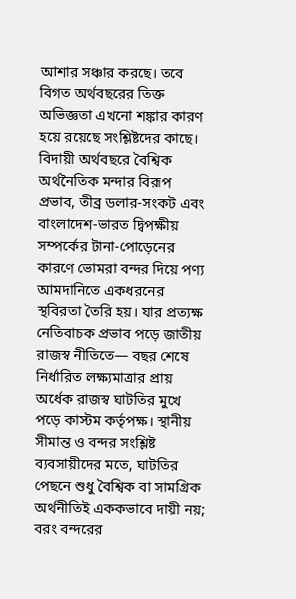আশার সঞ্চার করছে। তবে বিগত অর্থবছরের তিক্ত অভিজ্ঞতা এখনো শঙ্কার কারণ হয়ে রয়েছে সংশ্লিষ্টদের কাছে। বিদায়ী অর্থবছরে বৈশ্বিক অর্থনৈতিক মন্দার বিরূপ প্রভাব, তীব্র ডলার-সংকট এবং বাংলাদেশ-ভারত দ্বিপক্ষীয় সম্পর্কের টানা-পোড়েনের কারণে ভোমরা বন্দর দিয়ে পণ্য আমদানিতে একধরনের স্থবিরতা তৈরি হয়। যার প্রত্যক্ষ নেতিবাচক প্রভাব পড়ে জাতীয় রাজস্ব নীতিতে— বছর শেষে নির্ধারিত লক্ষ্যমাত্রার প্রায় অর্ধেক রাজস্ব ঘাটতির মুখে পড়ে কাস্টম কর্তৃপক্ষ। স্থানীয় সীমান্ত ও বন্দর সংশ্লিষ্ট ব্যবসায়ীদের মতে, ঘাটতির পেছনে শুধু বৈশ্বিক বা সামগ্রিক অর্থনীতিই এককভাবে দায়ী নয়; বরং বন্দরের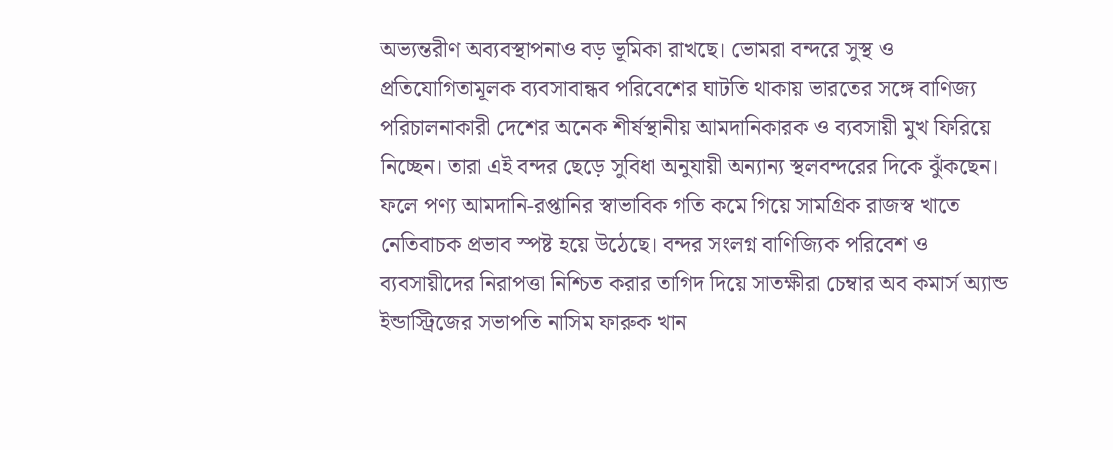অভ্যন্তরীণ অব্যবস্থাপনাও বড় ভূমিকা রাখছে। ভোমরা বন্দরে সুস্থ ও প্রতিযোগিতামূলক ব্যবসাবান্ধব পরিবেশের ঘাটতি থাকায় ভারতের সঙ্গে বাণিজ্য পরিচালনাকারী দেশের অনেক শীর্ষস্থানীয় আমদানিকারক ও ব্যবসায়ী মুখ ফিরিয়ে নিচ্ছেন। তারা এই বন্দর ছেড়ে সুবিধা অনুযায়ী অন্যান্য স্থলবন্দরের দিকে ঝুঁকছেন। ফলে পণ্য আমদানি-রপ্তানির স্বাভাবিক গতি কমে গিয়ে সামগ্রিক রাজস্ব খাতে নেতিবাচক প্রভাব স্পষ্ট হয়ে উঠেছে। বন্দর সংলগ্ন বাণিজ্যিক পরিবেশ ও ব্যবসায়ীদের নিরাপত্তা নিশ্চিত করার তাগিদ দিয়ে সাতক্ষীরা চেম্বার অব কমার্স অ্যান্ড ইন্ডাস্ট্রিজের সভাপতি নাসিম ফারুক খান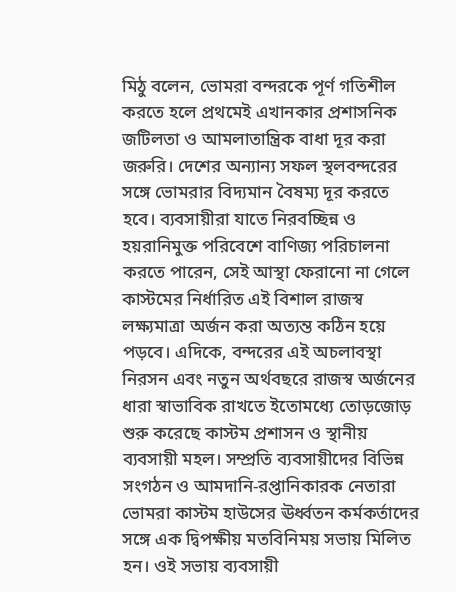মিঠু বলেন, ভোমরা বন্দরকে পূর্ণ গতিশীল করতে হলে প্রথমেই এখানকার প্রশাসনিক জটিলতা ও আমলাতান্ত্রিক বাধা দূর করা জরুরি। দেশের অন্যান্য সফল স্থলবন্দরের সঙ্গে ভোমরার বিদ্যমান বৈষম্য দূর করতে হবে। ব্যবসায়ীরা যাতে নিরবচ্ছিন্ন ও হয়রানিমুক্ত পরিবেশে বাণিজ্য পরিচালনা করতে পারেন, সেই আস্থা ফেরানো না গেলে কাস্টমের নির্ধারিত এই বিশাল রাজস্ব লক্ষ্যমাত্রা অর্জন করা অত্যন্ত কঠিন হয়ে পড়বে। এদিকে, বন্দরের এই অচলাবস্থা নিরসন এবং নতুন অর্থবছরে রাজস্ব অর্জনের ধারা স্বাভাবিক রাখতে ইতোমধ্যে তোড়জোড় শুরু করেছে কাস্টম প্রশাসন ও স্থানীয় ব্যবসায়ী মহল। সম্প্রতি ব্যবসায়ীদের বিভিন্ন সংগঠন ও আমদানি-রপ্তানিকারক নেতারা ভোমরা কাস্টম হাউসের ঊর্ধ্বতন কর্মকর্তাদের সঙ্গে এক দ্বিপক্ষীয় মতবিনিময় সভায় মিলিত হন। ওই সভায় ব্যবসায়ী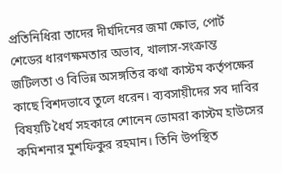প্রতিনিধিরা তাদের দীর্ঘদিনের জমা ক্ষোভ, পোর্ট শেডের ধারণক্ষমতার অভাব, খালাস-সংক্রান্ত জটিলতা ও বিভিন্ন অসঙ্গতির কথা কাস্টম কর্তৃপক্ষের কাছে বিশদভাবে তুলে ধরেন। ব্যবসায়ীদের সব দাবির বিষয়টি ধৈর্য সহকারে শোনেন ভোমরা কাস্টম হাউসের কমিশনার মুশফিকুর রহমান। তিনি উপস্থিত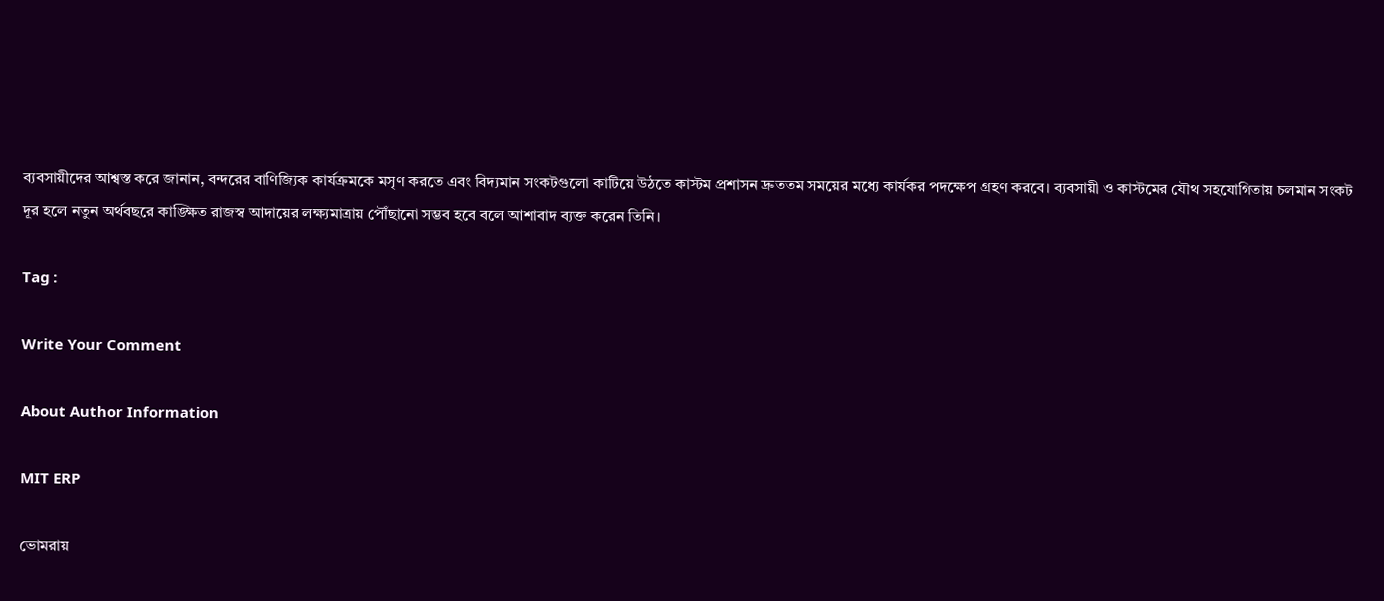ব্যবসায়ীদের আশ্বস্ত করে জানান, বন্দরের বাণিজ্যিক কার্যক্রমকে মসৃণ করতে এবং বিদ্যমান সংকটগুলো কাটিয়ে উঠতে কাস্টম প্রশাসন দ্রুততম সময়ের মধ্যে কার্যকর পদক্ষেপ গ্রহণ করবে। ব্যবসায়ী ও কাস্টমের যৌথ সহযোগিতায় চলমান সংকট দূর হলে নতুন অর্থবছরে কাঙ্ক্ষিত রাজস্ব আদায়ের লক্ষ্যমাত্রায় পৌঁছানো সম্ভব হবে বলে আশাবাদ ব্যক্ত করেন তিনি।

Tag :

Write Your Comment

About Author Information

MIT ERP

ভোমরায়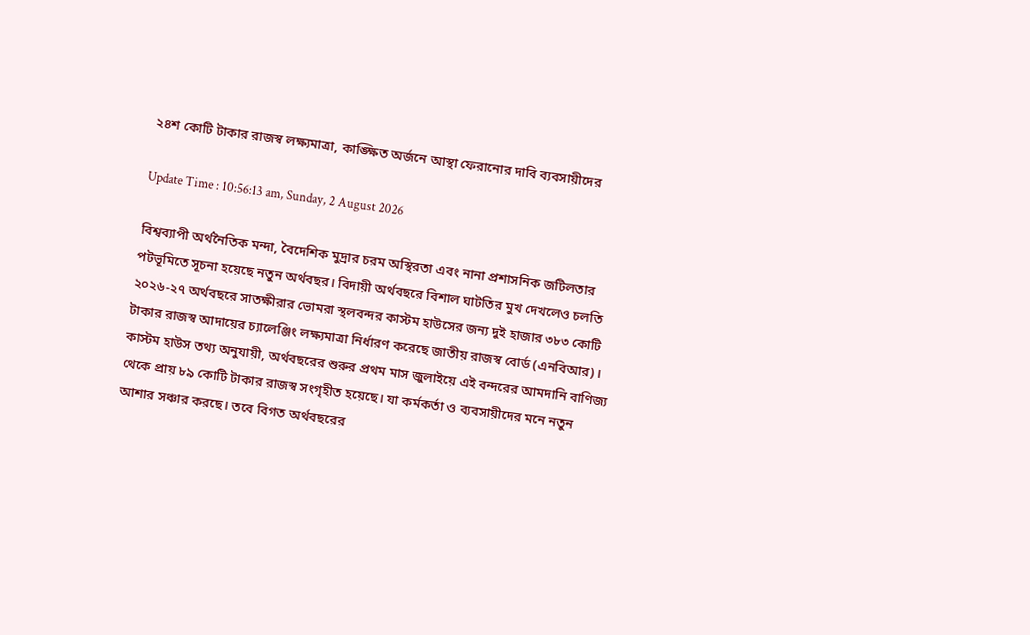২৪শ কোটি টাকার রাজস্ব লক্ষ্যমাত্রা, কাঙ্ক্ষিত অর্জনে আস্থা ফেরানোর দাবি ব্যবসায়ীদের

Update Time : 10:56:13 am, Sunday, 2 August 2026

বিশ্বব্যাপী অর্থনৈতিক মন্দা, বৈদেশিক মুদ্রার চরম অস্থিরতা এবং নানা প্রশাসনিক জটিলতার পটভূমিতে সূচনা হয়েছে নতুন অর্থবছর। বিদায়ী অর্থবছরে বিশাল ঘাটতির মুখ দেখলেও চলতি ২০২৬-২৭ অর্থবছরে সাতক্ষীরার ভোমরা স্থলবন্দর কাস্টম হাউসের জন্য দুই হাজার ৩৮৩ কোটি টাকার রাজস্ব আদায়ের চ্যালেঞ্জিং লক্ষ্যমাত্রা নির্ধারণ করেছে জাতীয় রাজস্ব বোর্ড (এনবিআর)। কাস্টম হাউস তথ্য অনুযায়ী, অর্থবছরের শুরুর প্রথম মাস জুলাইয়ে এই বন্দরের আমদানি বাণিজ্য থেকে প্রায় ৮৯ কোটি টাকার রাজস্ব সংগৃহীত হয়েছে। যা কর্মকর্তা ও ব্যবসায়ীদের মনে নতুন আশার সঞ্চার করছে। তবে বিগত অর্থবছরের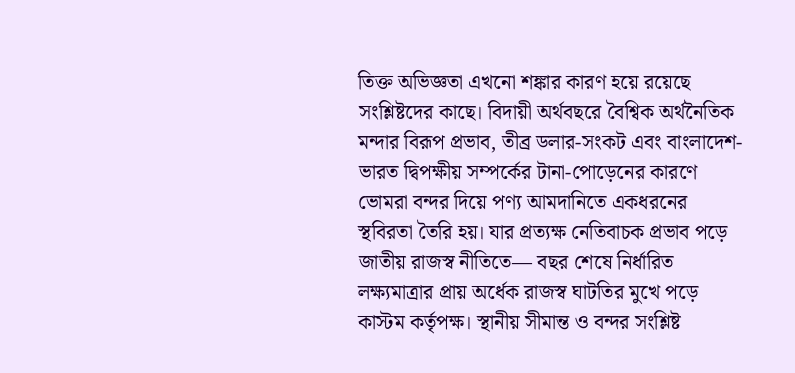তিক্ত অভিজ্ঞতা এখনো শঙ্কার কারণ হয়ে রয়েছে সংশ্লিষ্টদের কাছে। বিদায়ী অর্থবছরে বৈশ্বিক অর্থনৈতিক মন্দার বিরূপ প্রভাব, তীব্র ডলার-সংকট এবং বাংলাদেশ-ভারত দ্বিপক্ষীয় সম্পর্কের টানা-পোড়েনের কারণে ভোমরা বন্দর দিয়ে পণ্য আমদানিতে একধরনের স্থবিরতা তৈরি হয়। যার প্রত্যক্ষ নেতিবাচক প্রভাব পড়ে জাতীয় রাজস্ব নীতিতে— বছর শেষে নির্ধারিত লক্ষ্যমাত্রার প্রায় অর্ধেক রাজস্ব ঘাটতির মুখে পড়ে কাস্টম কর্তৃপক্ষ। স্থানীয় সীমান্ত ও বন্দর সংশ্লিষ্ট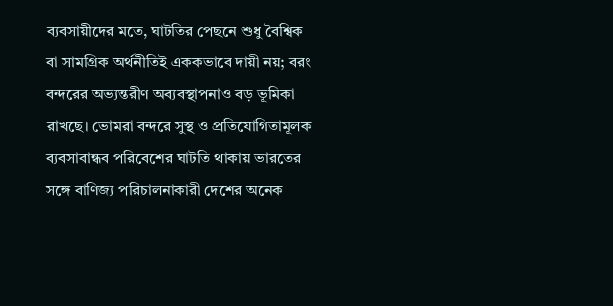ব্যবসায়ীদের মতে, ঘাটতির পেছনে শুধু বৈশ্বিক বা সামগ্রিক অর্থনীতিই এককভাবে দায়ী নয়; বরং বন্দরের অভ্যন্তরীণ অব্যবস্থাপনাও বড় ভূমিকা রাখছে। ভোমরা বন্দরে সুস্থ ও প্রতিযোগিতামূলক ব্যবসাবান্ধব পরিবেশের ঘাটতি থাকায় ভারতের সঙ্গে বাণিজ্য পরিচালনাকারী দেশের অনেক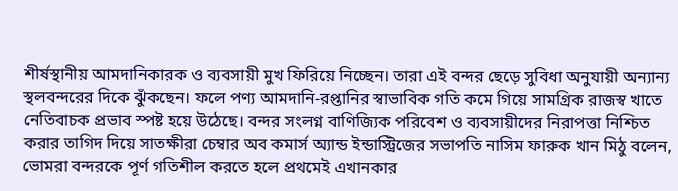শীর্ষস্থানীয় আমদানিকারক ও ব্যবসায়ী মুখ ফিরিয়ে নিচ্ছেন। তারা এই বন্দর ছেড়ে সুবিধা অনুযায়ী অন্যান্য স্থলবন্দরের দিকে ঝুঁকছেন। ফলে পণ্য আমদানি-রপ্তানির স্বাভাবিক গতি কমে গিয়ে সামগ্রিক রাজস্ব খাতে নেতিবাচক প্রভাব স্পষ্ট হয়ে উঠেছে। বন্দর সংলগ্ন বাণিজ্যিক পরিবেশ ও ব্যবসায়ীদের নিরাপত্তা নিশ্চিত করার তাগিদ দিয়ে সাতক্ষীরা চেম্বার অব কমার্স অ্যান্ড ইন্ডাস্ট্রিজের সভাপতি নাসিম ফারুক খান মিঠু বলেন, ভোমরা বন্দরকে পূর্ণ গতিশীল করতে হলে প্রথমেই এখানকার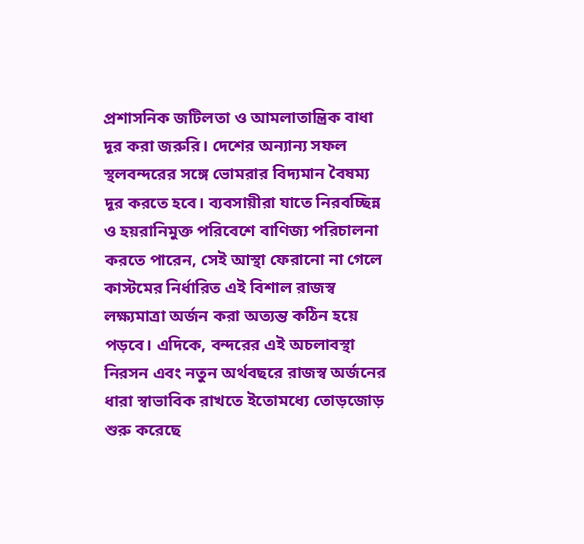প্রশাসনিক জটিলতা ও আমলাতান্ত্রিক বাধা দূর করা জরুরি। দেশের অন্যান্য সফল স্থলবন্দরের সঙ্গে ভোমরার বিদ্যমান বৈষম্য দূর করতে হবে। ব্যবসায়ীরা যাতে নিরবচ্ছিন্ন ও হয়রানিমুক্ত পরিবেশে বাণিজ্য পরিচালনা করতে পারেন, সেই আস্থা ফেরানো না গেলে কাস্টমের নির্ধারিত এই বিশাল রাজস্ব লক্ষ্যমাত্রা অর্জন করা অত্যন্ত কঠিন হয়ে পড়বে। এদিকে, বন্দরের এই অচলাবস্থা নিরসন এবং নতুন অর্থবছরে রাজস্ব অর্জনের ধারা স্বাভাবিক রাখতে ইতোমধ্যে তোড়জোড় শুরু করেছে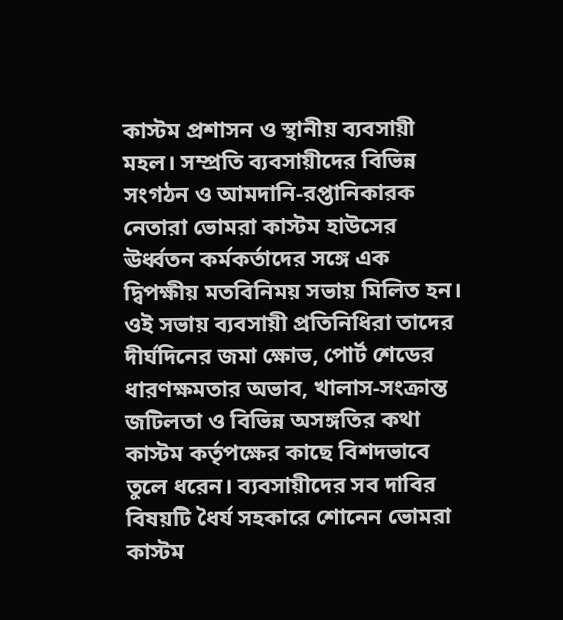কাস্টম প্রশাসন ও স্থানীয় ব্যবসায়ী মহল। সম্প্রতি ব্যবসায়ীদের বিভিন্ন সংগঠন ও আমদানি-রপ্তানিকারক নেতারা ভোমরা কাস্টম হাউসের ঊর্ধ্বতন কর্মকর্তাদের সঙ্গে এক দ্বিপক্ষীয় মতবিনিময় সভায় মিলিত হন। ওই সভায় ব্যবসায়ী প্রতিনিধিরা তাদের দীর্ঘদিনের জমা ক্ষোভ, পোর্ট শেডের ধারণক্ষমতার অভাব, খালাস-সংক্রান্ত জটিলতা ও বিভিন্ন অসঙ্গতির কথা কাস্টম কর্তৃপক্ষের কাছে বিশদভাবে তুলে ধরেন। ব্যবসায়ীদের সব দাবির বিষয়টি ধৈর্য সহকারে শোনেন ভোমরা কাস্টম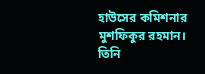হাউসের কমিশনার মুশফিকুর রহমান। তিনি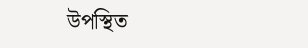উপস্থিত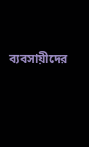ব্যবসায়ীদের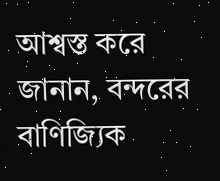আশ্বস্ত করে জানান, বন্দরের বাণিজ্যিক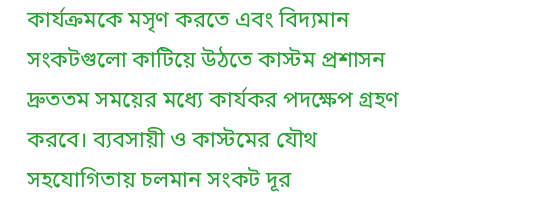কার্যক্রমকে মসৃণ করতে এবং বিদ্যমান সংকটগুলো কাটিয়ে উঠতে কাস্টম প্রশাসন দ্রুততম সময়ের মধ্যে কার্যকর পদক্ষেপ গ্রহণ করবে। ব্যবসায়ী ও কাস্টমের যৌথ সহযোগিতায় চলমান সংকট দূর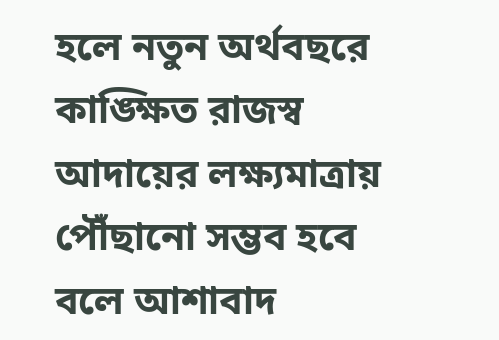হলে নতুন অর্থবছরে কাঙ্ক্ষিত রাজস্ব আদায়ের লক্ষ্যমাত্রায় পৌঁছানো সম্ভব হবে বলে আশাবাদ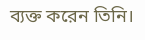ব্যক্ত করেন তিনি।